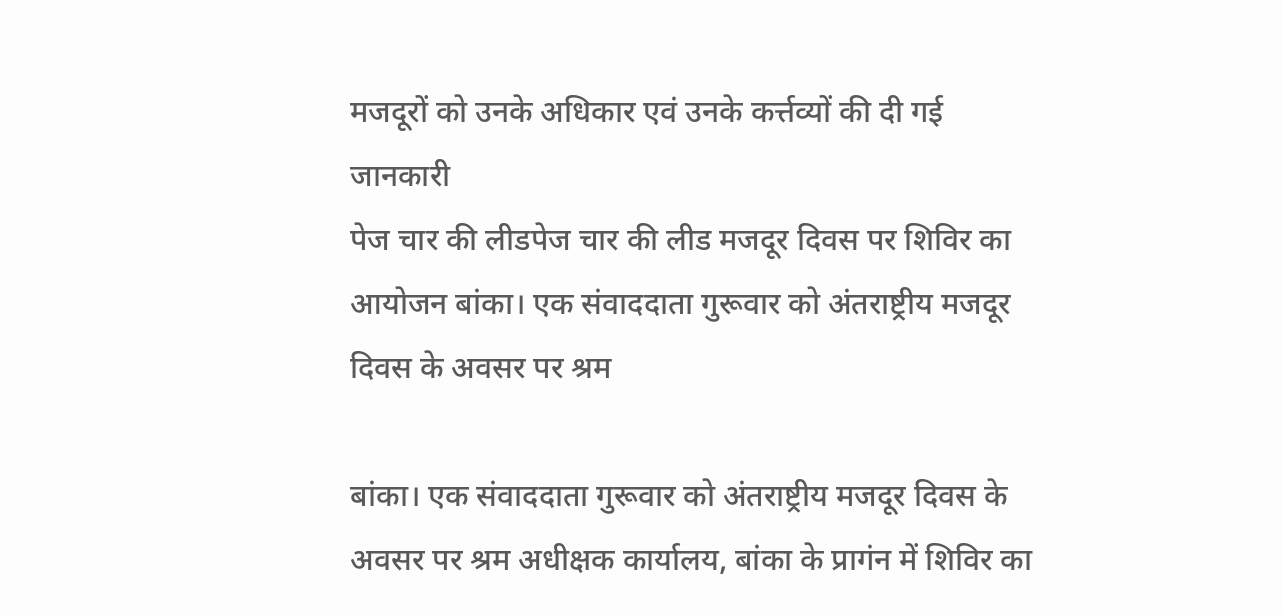मजदूरों को उनके अधिकार एवं उनके कर्त्तव्यों की दी गई जानकारी
पेज चार की लीडपेज चार की लीड मजदूर दिवस पर शिविर का आयोजन बांका। एक संवाददाता गुरूवार को अंतराष्ट्रीय मजदूर दिवस के अवसर पर श्रम

बांका। एक संवाददाता गुरूवार को अंतराष्ट्रीय मजदूर दिवस के अवसर पर श्रम अधीक्षक कार्यालय, बांका के प्रागंन में शिविर का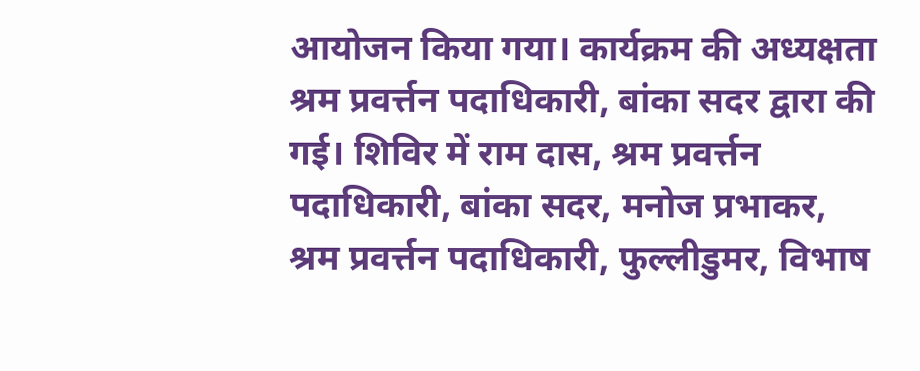आयोजन किया गया। कार्यक्रम की अध्यक्षता श्रम प्रवर्त्तन पदाधिकारी, बांका सदर द्वारा की गई। शिविर में राम दास, श्रम प्रवर्त्तन पदाधिकारी, बांका सदर, मनोज प्रभाकर, श्रम प्रवर्त्तन पदाधिकारी, फुल्लीडुमर, विभाष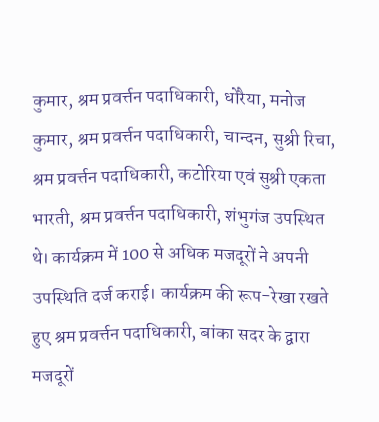कुमार, श्रम प्रवर्त्तन पदाधिकारी, धोरैया, मनोज कुमार, श्रम प्रवर्त्तन पदाधिकारी, चान्दन, सुश्री रिचा, श्रम प्रवर्त्तन पदाधिकारी, कटोरिया एवं सुश्री एकता भारती, श्रम प्रवर्त्तन पदाधिकारी, शंभुगंज उपस्थित थे। कार्यक्रम में 100 से अधिक मजदूरों ने अपनी उपस्थिति दर्ज कराई। कार्यक्रम की रूप-रेखा रखते हुए श्रम प्रवर्त्तन पदाधिकारी, बांका सदर के द्वारा मजदूरों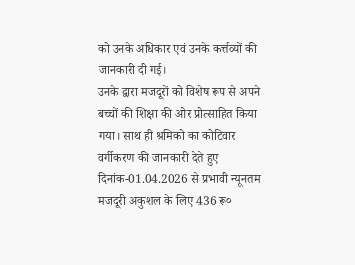को उनके अधिकार एवं उनके कर्त्तव्यों की जानकारी दी गई।
उनके द्वारा मजदूरों को विशेष रूप से अपने बच्चों की शिक्षा की ओर प्रोत्साहित किया गया। साथ ही श्रमिको का कोटिवार वर्गीकरण की जानकारी देते हुए दिनांक-01.04.2026 से प्रभावी न्यूनतम मजदूरी अकुशल के लिए 436 रू०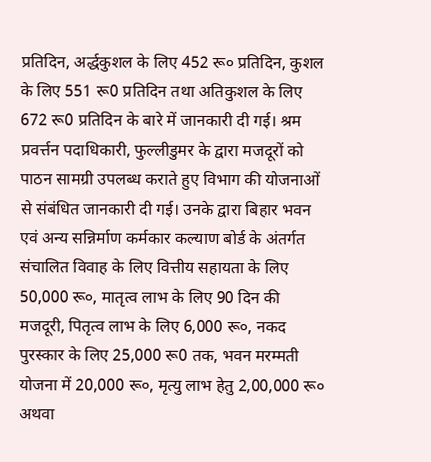प्रतिदिन, अर्द्धकुशल के लिए 452 रू० प्रतिदिन, कुशल के लिए 551 रू0 प्रतिदिन तथा अतिकुशल के लिए 672 रू0 प्रतिदिन के बारे में जानकारी दी गई। श्रम प्रवर्त्तन पदाधिकारी, फुल्लीडुमर के द्वारा मजदूरों को पाठन सामग्री उपलब्ध कराते हुए विभाग की योजनाओं से संबंधित जानकारी दी गई। उनके द्वारा बिहार भवन एवं अन्य सन्निर्माण कर्मकार कल्याण बोर्ड के अंतर्गत संचालित विवाह के लिए वित्तीय सहायता के लिए 50,000 रू०, मातृत्व लाभ के लिए 90 दिन की मजदूरी, पितृत्व लाभ के लिए 6,000 रू०, नकद पुरस्कार के लिए 25,000 रू0 तक, भवन मरम्मती योजना में 20,000 रू०, मृत्यु लाभ हेतु 2,00,000 रू० अथवा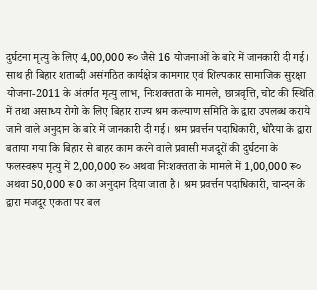दुर्घटना मृत्यु के लिए 4,00,000 रू० जैसे 16 योजनाओं के बारे में जानकारी दी गई। साथ ही बिहार शताब्दी असंगठित कार्यक्षेत्र कामगार एवं शिल्पकार सामाजिक सुरक्षा योजना-2011 के अंतर्गत मृत्यु लाभ, निःशक्तता के मामले, छात्रवृत्ति, चोट की स्थिति में तथा असाध्य रोगो के लिए बिहार राज्य श्रम कल्याण समिति के द्वारा उपलब्ध कराये जाने वाले अनुदान के बारे में जानकारी दी गई। श्रम प्रवर्त्तन पदाधिकारी, धोरैया के द्वारा बताया गया कि बिहार से बाहर काम करने वाले प्रवासी मजदूरों की दुर्घटना के फलस्वरूप मृत्यु में 2,00,000 रु० अथवा निःशक्तता के मामले में 1,00,000 रू० अथवा 50,000 रू0 का अनुदान दिया जाता है। श्रम प्रवर्त्तन पदाधिकारी, चान्दन के द्वारा मजदूर एकता पर बल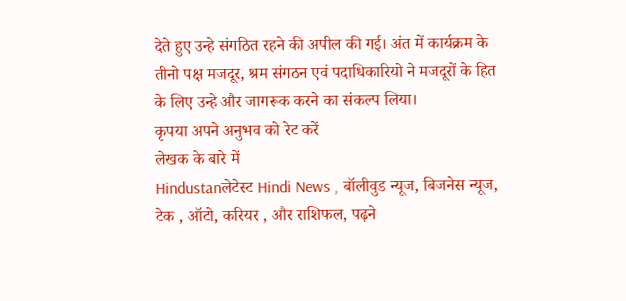देते हुए उन्हे संगठित रहने की अपील की गई। अंत में कार्यक्रम के तीनो पक्ष मजदूर, श्रम संगठन एवं पदाधिकारियो ने मजदूरों के हित के लिए उन्हे और जागरूक करने का संकल्प लिया।
कृपया अपने अनुभव को रेट करें
लेखक के बारे में
Hindustanलेटेस्ट Hindi News , बॉलीवुड न्यूज, बिजनेस न्यूज, टेक , ऑटो, करियर , और राशिफल, पढ़ने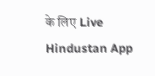के लिए Live Hindustan App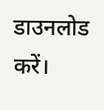डाउनलोड करें।